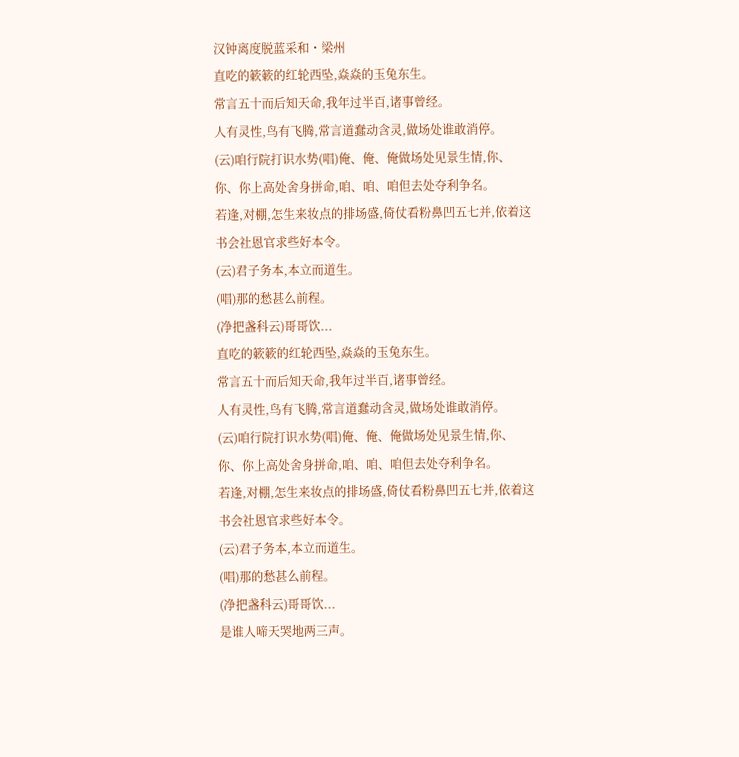汉钟离度脱蓝采和・梁州
直吃的簌簌的红轮西坠,焱焱的玉兔东生。
常言五十而后知天命,我年过半百,诸事曾经。
人有灵性,鸟有飞腾,常言道蠢动含灵,做场处谁敢消停。
(云)咱行院打识水势(唱)俺、俺、俺做场处见景生情,你、你、你上高处舍身拼命,咱、咱、咱但去处夺利争名。
若逢,对棚,怎生来妆点的排场盛,倚仗看粉鼻凹五七并,依着这书会社恩官求些好本令。
(云)君子务本,本立而道生。
(唱)那的愁甚么前程。
(净把盏科云)哥哥饮...
直吃的簌簌的红轮西坠,焱焱的玉兔东生。
常言五十而后知天命,我年过半百,诸事曾经。
人有灵性,鸟有飞腾,常言道蠢动含灵,做场处谁敢消停。
(云)咱行院打识水势(唱)俺、俺、俺做场处见景生情,你、你、你上高处舍身拼命,咱、咱、咱但去处夺利争名。
若逢,对棚,怎生来妆点的排场盛,倚仗看粉鼻凹五七并,依着这书会社恩官求些好本令。
(云)君子务本,本立而道生。
(唱)那的愁甚么前程。
(净把盏科云)哥哥饮...
是谁人啼天哭地两三声。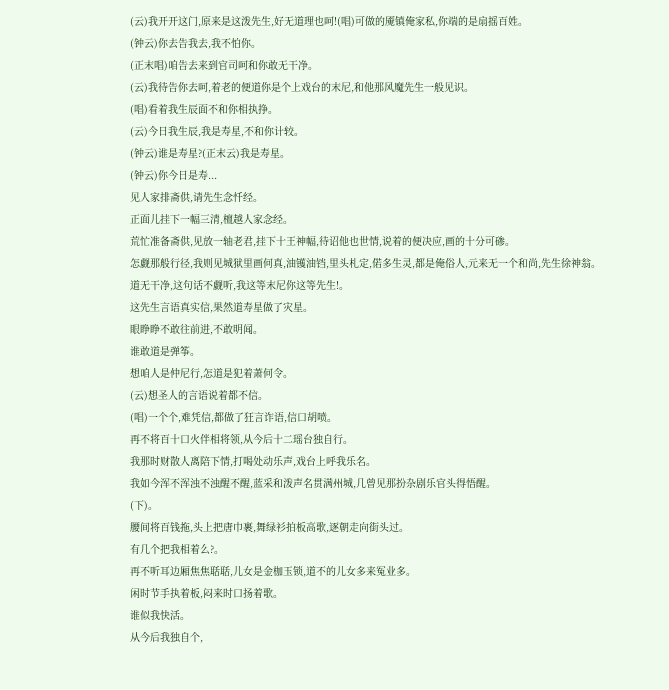(云)我开开这门,原来是这泼先生,好无道理也呵!(唱)可做的魇镇俺家私,你端的是扇摇百姓。
(钟云)你去告我去,我不怕你。
(正末唱)咱告去来到官司呵和你敢无干净。
(云)我待告你去呵,着老的便道你是个上戏台的末尼,和他那风魔先生一般见识。
(唱)看着我生辰面不和你相执挣。
(云)今日我生辰,我是寿星,不和你计较。
(钟云)谁是寿星?(正末云)我是寿星。
(钟云)你今日是寿...
见人家排斋供,请先生念忏经。
正面儿挂下一幅三清,檀越人家念经。
荒忙准备斋供,见放一轴老君,挂下十王神幅,待诏他也世情,说着的便决应,画的十分可碜。
怎觑那般行径,我则见城狱里画何真,油镬油铛,里头札定,偌多生灵,都是俺俗人,元来无一个和尚,先生徐神翁。
道无干净,这句话不觑听,我这等末尼你这等先生!。
这先生言语真实信,果然道寿星做了灾星。
眼睁睁不敢往前进,不敢明闻。
谁敢道是弹筝。
想咱人是仲尼行,怎道是犯着萧何令。
(云)想圣人的言语说着都不信。
(唱)一个个,难凭信,都做了狂言诈语,信口胡喷。
再不将百十口火伴相将领,从今后十二瑶台独自行。
我那时财散人离陪下情,打喝处动乐声,戏台上呼我乐名。
我如今浑不浑浊不浊醒不醒,蓝采和泼声名贯满州城,几曾见那扮杂剧乐官头得悟醒。
(下)。
腰间将百钱拖,头上把唐巾裹,舞绿衫拍板高歌,逐朝走向街头过。
有几个把我相着么?。
再不听耳边厢焦焦聒聒,儿女是金枷玉锁,道不的儿女多来冤业多。
闲时节手执着板,闷来时口扬着歌。
谁似我快活。
从今后我独自个,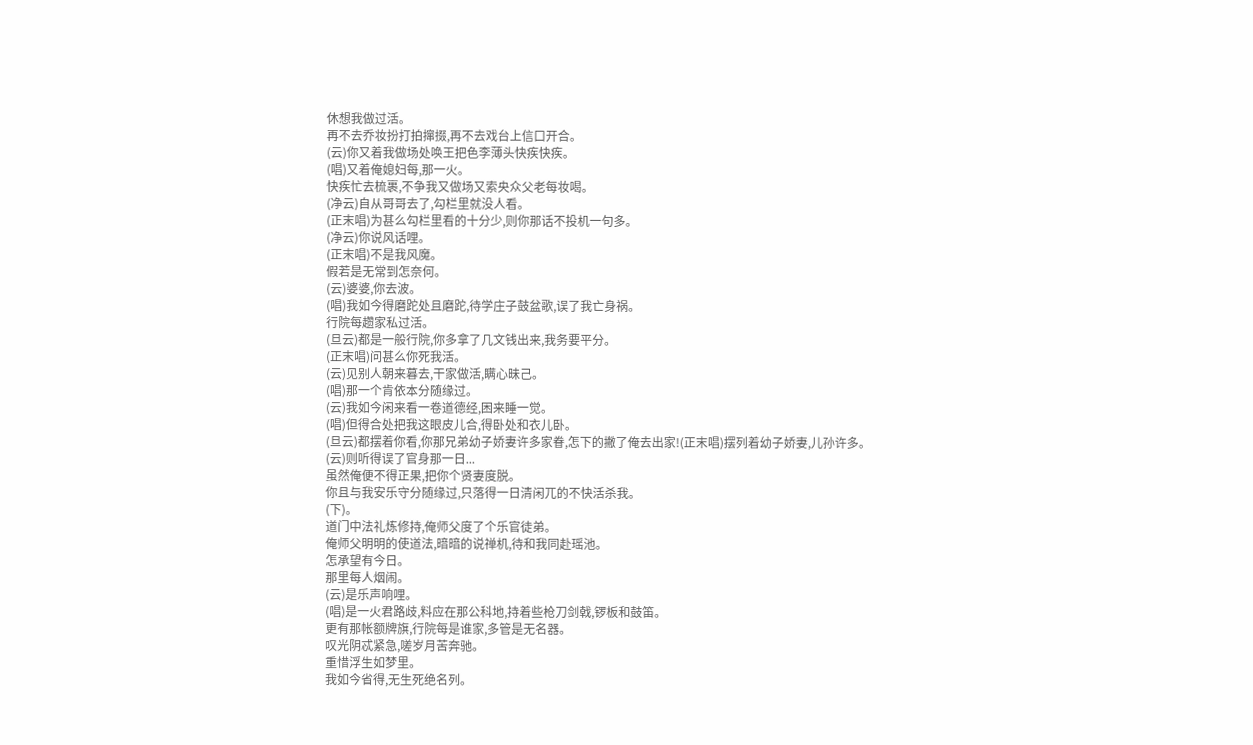休想我做过活。
再不去乔妆扮打拍撺掇,再不去戏台上信口开合。
(云)你又着我做场处唤王把色李薄头快疾快疾。
(唱)又着俺媳妇每,那一火。
快疾忙去梳裹,不争我又做场又索央众父老每妆喝。
(净云)自从哥哥去了,勾栏里就没人看。
(正末唱)为甚么勾栏里看的十分少,则你那话不投机一句多。
(净云)你说风话哩。
(正末唱)不是我风魔。
假若是无常到怎奈何。
(云)婆婆,你去波。
(唱)我如今得磨跎处且磨跎,待学庄子鼓盆歌,误了我亡身祸。
行院每趱家私过活。
(旦云)都是一般行院,你多拿了几文钱出来,我务要平分。
(正末唱)问甚么你死我活。
(云)见别人朝来暮去,干家做活,瞒心昧己。
(唱)那一个肯依本分随缘过。
(云)我如今闲来看一卷道德经,困来睡一觉。
(唱)但得合处把我这眼皮儿合,得卧处和衣儿卧。
(旦云)都摆着你看,你那兄弟幼子娇妻许多家眷,怎下的撇了俺去出家!(正末唱)摆列着幼子娇妻,儿孙许多。
(云)则听得误了官身那一日...
虽然俺便不得正果,把你个贤妻度脱。
你且与我安乐守分随缘过,只落得一日清闲兀的不快活杀我。
(下)。
道门中法礼炼修持,俺师父度了个乐官徒弟。
俺师父明明的使道法,暗暗的说禅机,待和我同赴瑶池。
怎承望有今日。
那里每人烟闹。
(云)是乐声响哩。
(唱)是一火君路歧,料应在那公科地,持着些枪刀剑戟,锣板和鼓笛。
更有那帐额牌旗,行院每是谁家,多管是无名器。
叹光阴忒紧急,嗟岁月苦奔驰。
重惜浮生如梦里。
我如今省得,无生死绝名列。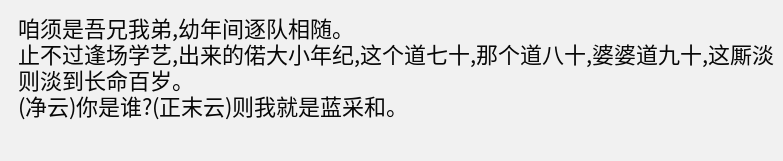咱须是吾兄我弟,幼年间逐队相随。
止不过逢场学艺,出来的偌大小年纪,这个道七十,那个道八十,婆婆道九十,这厮淡则淡到长命百岁。
(净云)你是谁?(正末云)则我就是蓝采和。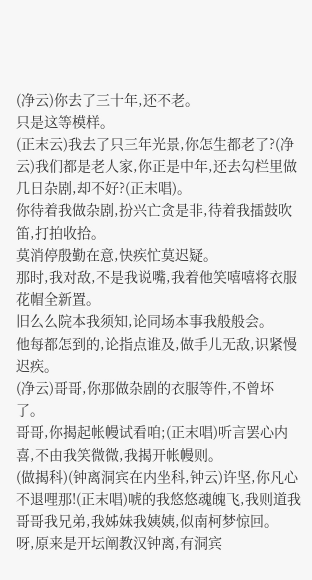(净云)你去了三十年,还不老。
只是这等模样。
(正末云)我去了只三年光景,你怎生都老了?(净云)我们都是老人家,你正是中年,还去勾栏里做几日杂剧,却不好?(正末唱)。
你待着我做杂剧,扮兴亡贪是非,待着我擂鼓吹笛,打拍收拾。
莫消停殷勤在意,快疾忙莫迟疑。
那时,我对敌,不是我说嘴,我着他笑嘻嘻将衣服花帽全新置。
旧么么院本我须知,论同场本事我般般会。
他每都怎到的,论指点谁及,做手儿无敌,识紧慢迟疾。
(净云)哥哥,你那做杂剧的衣服等件,不曾坏了。
哥哥,你揭起帐幔试看咱;(正末唱)听言罢心内喜,不由我笑微微,我揭开帐幔则。
(做揭科)(钟离洞宾在内坐科,钟云)许坚,你凡心不退哩那!(正末唱)唬的我悠悠魂魄飞,我则道我哥哥我兄弟,我姊妹我姨姨,似南柯梦惊回。
呀,原来是开坛阐教汉钟离,有洞宾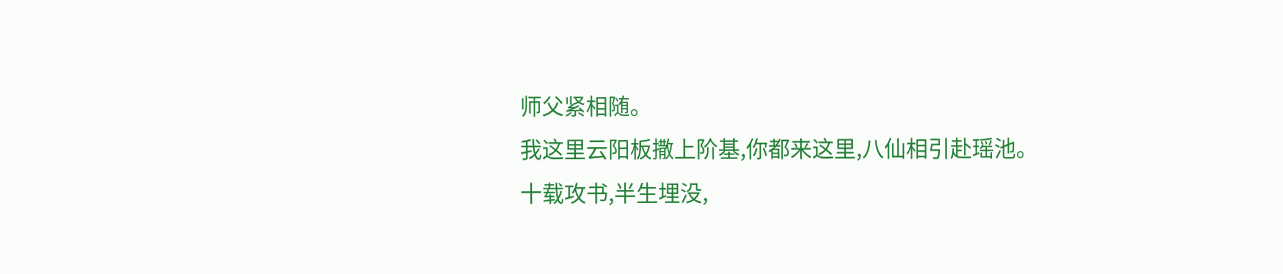师父紧相随。
我这里云阳板撒上阶基,你都来这里,八仙相引赴瑶池。
十载攻书,半生埋没,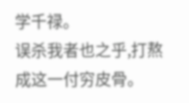学千禄。
误杀我者也之乎,打熬成这一付穷皮骨。